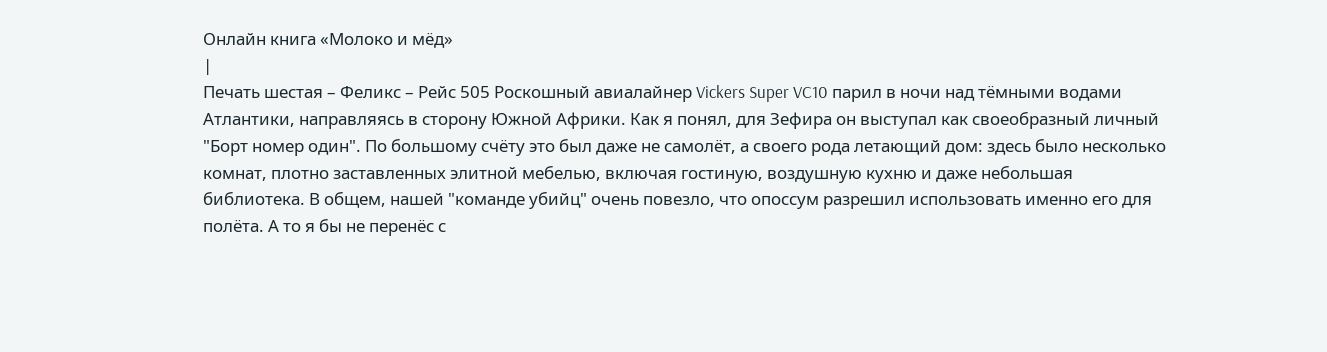Онлайн книга «Молоко и мёд»
|
Печать шестая – Феликс – Рейс 505 Роскошный авиалайнер Vickers Super VC10 парил в ночи над тёмными водами Атлантики, направляясь в сторону Южной Африки. Как я понял, для Зефира он выступал как своеобразный личный "Борт номер один". По большому счёту это был даже не самолёт, а своего рода летающий дом: здесь было несколько комнат, плотно заставленных элитной мебелью, включая гостиную, воздушную кухню и даже небольшая библиотека. В общем, нашей "команде убийц" очень повезло, что опоссум разрешил использовать именно его для полёта. А то я бы не перенёс с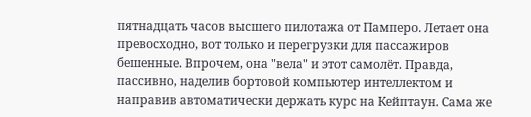пятнадцать часов высшего пилотажа от Памперо. Летает она превосходно, вот только и перегрузки для пассажиров бешенные. Впрочем, она "вела" и этот самолёт. Правда, пассивно, наделив бортовой компьютер интеллектом и направив автоматически держать курс на Кейптаун. Сама же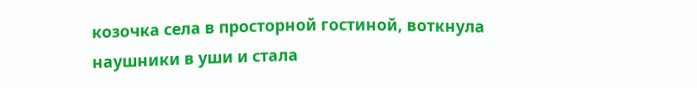козочка села в просторной гостиной, воткнула наушники в уши и стала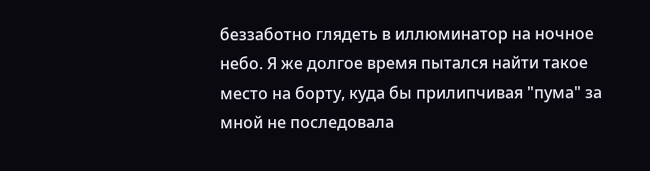беззаботно глядеть в иллюминатор на ночное небо. Я же долгое время пытался найти такое место на борту, куда бы прилипчивая "пума" за мной не последовала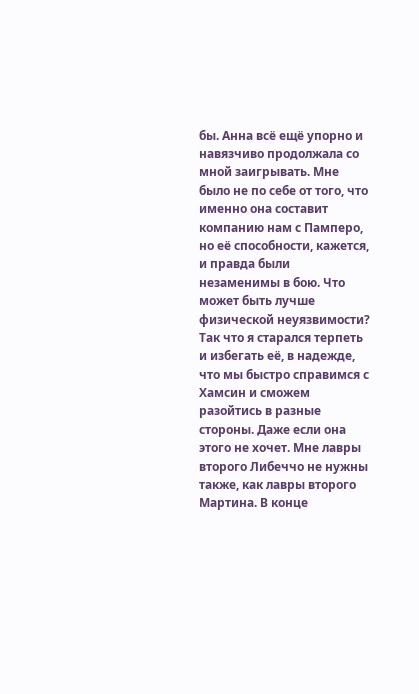бы. Анна всё ещё упорно и навязчиво продолжала со мной заигрывать. Мне было не по себе от того, что именно она составит компанию нам с Памперо, но её способности, кажется, и правда были незаменимы в бою. Что может быть лучше физической неуязвимости? Так что я старался терпеть и избегать её, в надежде, что мы быстро справимся с Хамсин и сможем разойтись в разные стороны. Даже если она этого не хочет. Мне лавры второго Либеччо не нужны также, как лавры второго Мартина. В конце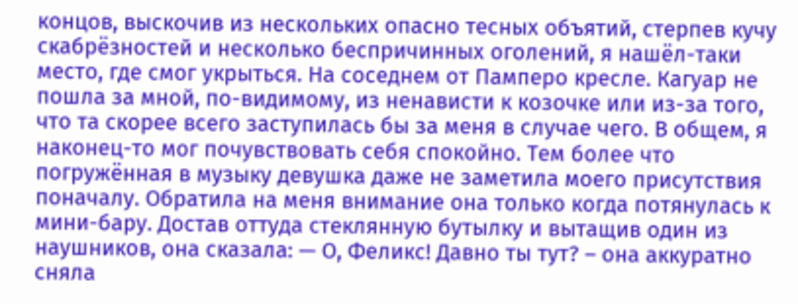концов, выскочив из нескольких опасно тесных объятий, стерпев кучу скабрёзностей и несколько беспричинных оголений, я нашёл-таки место, где смог укрыться. На соседнем от Памперо кресле. Кагуар не пошла за мной, по-видимому, из ненависти к козочке или из-за того, что та скорее всего заступилась бы за меня в случае чего. В общем, я наконец-то мог почувствовать себя спокойно. Тем более что погружённая в музыку девушка даже не заметила моего присутствия поначалу. Обратила на меня внимание она только когда потянулась к мини-бару. Достав оттуда стеклянную бутылку и вытащив один из наушников, она сказала: — О, Феликс! Давно ты тут? – она аккуратно сняла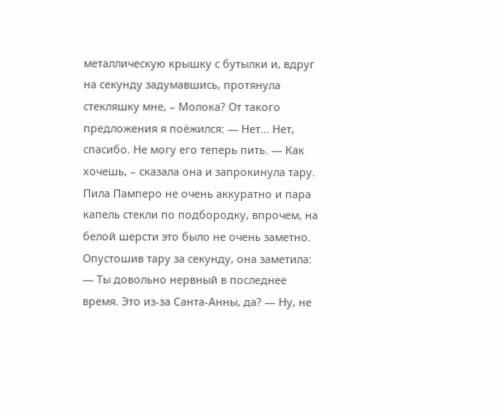металлическую крышку с бутылки и, вдруг на секунду задумавшись, протянула стекляшку мне, – Молока? От такого предложения я поёжился: — Нет... Нет, спасибо. Не могу его теперь пить. — Как хочешь, – сказала она и запрокинула тару. Пила Памперо не очень аккуратно и пара капель стекли по подбородку, впрочем, на белой шерсти это было не очень заметно. Опустошив тару за секунду, она заметила: — Ты довольно нервный в последнее время. Это из-за Санта-Анны, да? — Ну, не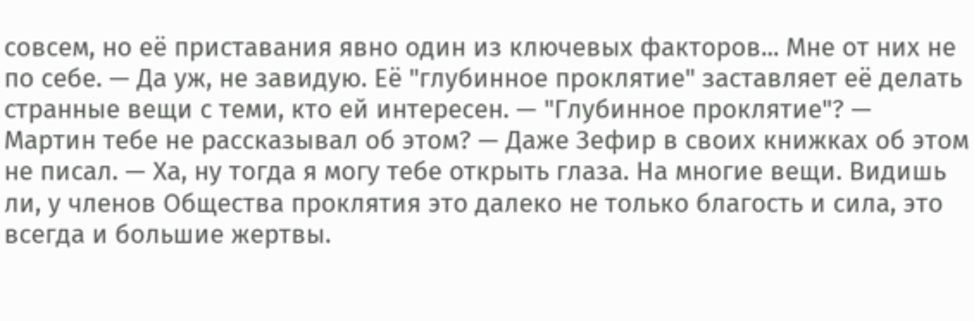совсем, но её приставания явно один из ключевых факторов... Мне от них не по себе. — Да уж, не завидую. Её "глубинное проклятие" заставляет её делать странные вещи с теми, кто ей интересен. — "Глубинное проклятие"? — Мартин тебе не рассказывал об этом? — Даже Зефир в своих книжках об этом не писал. — Ха, ну тогда я могу тебе открыть глаза. На многие вещи. Видишь ли, у членов Общества проклятия это далеко не только благость и сила, это всегда и большие жертвы.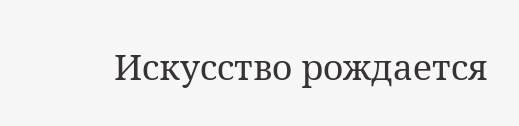Искусство рождается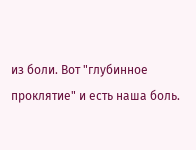из боли. Вот "глубинное проклятие" и есть наша боль.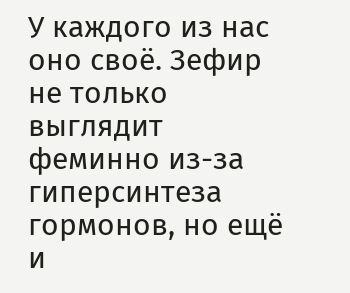У каждого из нас оно своё. Зефир не только выглядит феминно из-за гиперсинтеза гормонов, но ещё и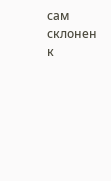сам склонен к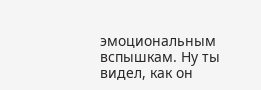эмоциональным вспышкам. Ну ты видел, как он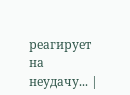реагирует на неудачу... |